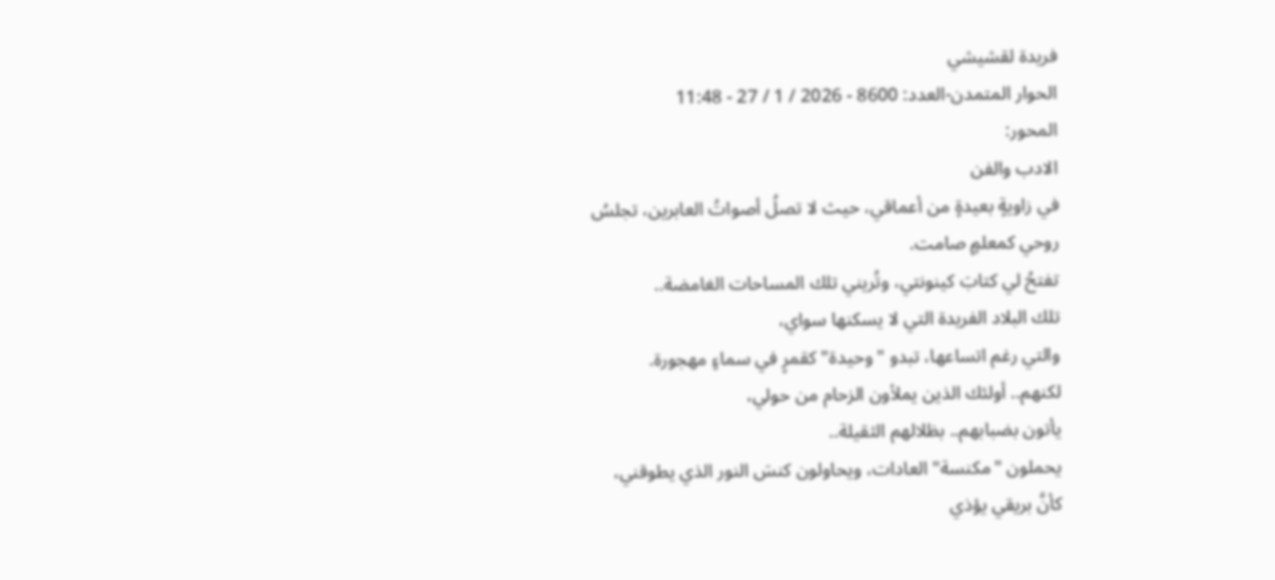فريدة لقشيشي
الحوار المتمدن-العدد: 8600 - 2026 / 1 / 27 - 11:48
المحور:
الادب والفن
في زاويةٍ بعيدةٍ من أعماقي، حيث لا تصلُ أصواتُ العابرين، تجلسُ روحي كمعلمٍ صامت.
تفتحُ لي كتابَ كينونتي، وتُريني تلك المساحات الغامضة..
تلك البلاد الفريدة التي لا يسكنها سواي،
والتي رغم اتساعها، تبدو "وحيدة" كقمرٍ في سماءٍ مهجورة.
لكنهم.. أولئك الذين يملأون الزحام من حولي،
يأتون بضبابهم.. بظلالهم الثقيلة..
يحملون "مكنسة" العادات، ويحاولون كنسَ النور الذي يطوقني،
كأنَّ بريقي يؤذي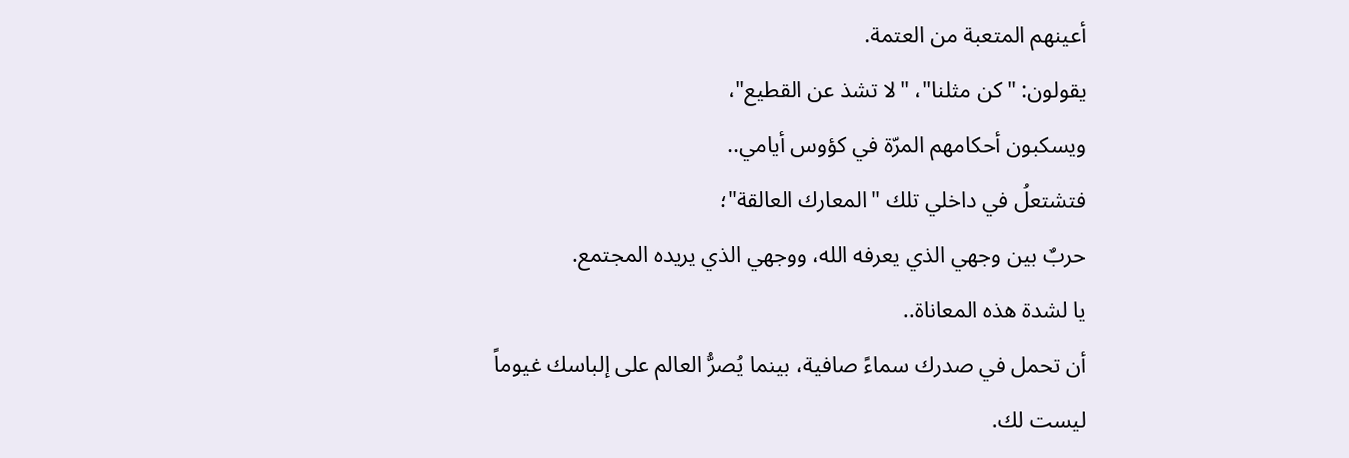أعينهم المتعبة من العتمة.
يقولون: "كن مثلنا"، "لا تشذ عن القطيع"،
ويسكبون أحكامهم المرّة في كؤوس أيامي..
فتشتعلُ في داخلي تلك "المعارك العالقة"؛
حربٌ بين وجهي الذي يعرفه الله، ووجهي الذي يريده المجتمع.
يا لشدة هذه المعاناة..
أن تحمل في صدرك سماءً صافية، بينما يُصرُّ العالم على إلباسك غيوماً ليست لك.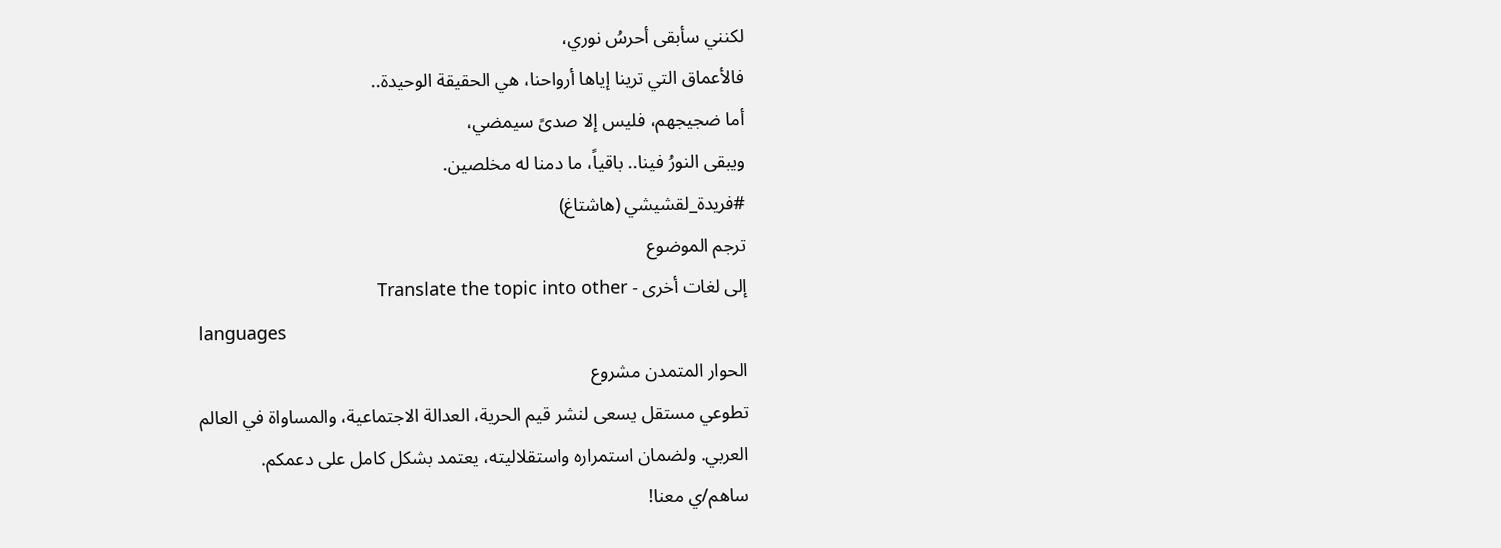لكنني سأبقى أحرسُ نوري،
فالأعماق التي ترينا إياها أرواحنا، هي الحقيقة الوحيدة..
أما ضجيجهم، فليس إلا صدىً سيمضي،
ويبقى النورُ فينا.. باقياً، ما دمنا له مخلصين.
#فريدة_لقشيشي (هاشتاغ)
ترجم الموضوع
إلى لغات أخرى - Translate the topic into other
languages
الحوار المتمدن مشروع
تطوعي مستقل يسعى لنشر قيم الحرية، العدالة الاجتماعية، والمساواة في العالم
العربي. ولضمان استمراره واستقلاليته، يعتمد بشكل كامل على دعمكم.
ساهم/ي معنا!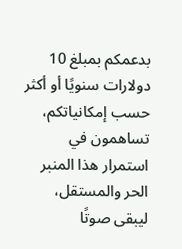بدعمكم بمبلغ 10 دولارات سنويًا أو أكثر حسب إمكانياتكم، تساهمون في
استمرار هذا المنبر الحر والمستقل، ليبقى صوتًا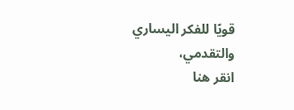قويًا للفكر اليساري والتقدمي،
انقر هنا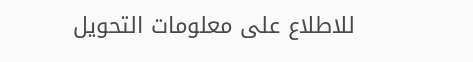للاطلاع على معلومات التحويل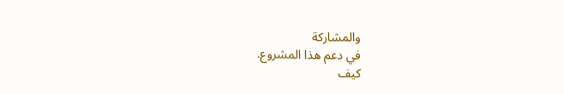والمشاركة
في دعم هذا المشروع.
كيف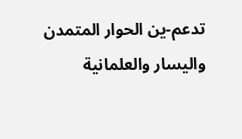تدعم-ين الحوار المتمدن واليسار والعلمانية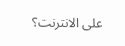على الانترنت؟